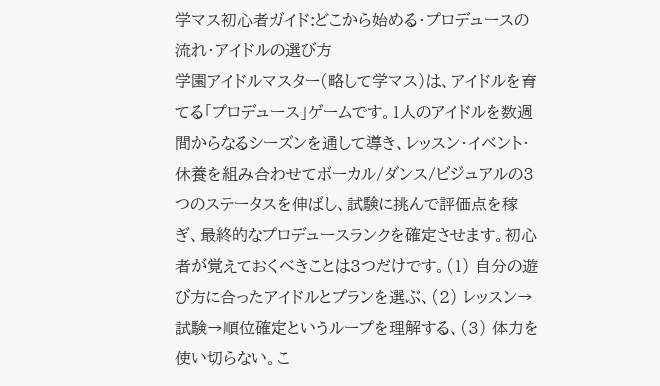学マス初心者ガイド:どこから始める・プロデュースの流れ・アイドルの選び方
学園アイドルマスター(略して学マス)は、アイドルを育てる「プロデュース」ゲームです。1人のアイドルを数週間からなるシーズンを通して導き、レッスン・イベント・休養を組み合わせてボーカル/ダンス/ビジュアルの3つのステータスを伸ばし、試験に挑んで評価点を稼ぎ、最終的なプロデュースランクを確定させます。初心者が覚えておくべきことは3つだけです。(1) 自分の遊び方に合ったアイドルとプランを選ぶ、(2) レッスン→試験→順位確定というループを理解する、(3) 体力を使い切らない。こ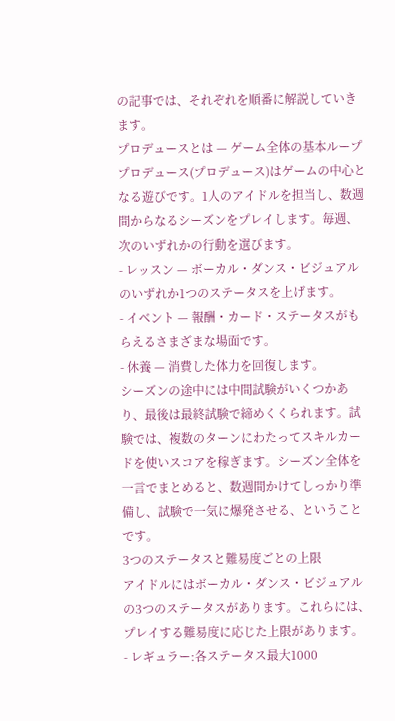の記事では、それぞれを順番に解説していきます。
プロデュースとは — ゲーム全体の基本ループ
プロデュース(プロデュース)はゲームの中心となる遊びです。1人のアイドルを担当し、数週間からなるシーズンをプレイします。毎週、次のいずれかの行動を選びます。
- レッスン — ボーカル・ダンス・ビジュアルのいずれか1つのステータスを上げます。
- イベント — 報酬・カード・ステータスがもらえるさまざまな場面です。
- 休養 — 消費した体力を回復します。
シーズンの途中には中間試験がいくつかあり、最後は最終試験で締めくくられます。試験では、複数のターンにわたってスキルカードを使いスコアを稼ぎます。シーズン全体を一言でまとめると、数週間かけてしっかり準備し、試験で一気に爆発させる、ということです。
3つのステータスと難易度ごとの上限
アイドルにはボーカル・ダンス・ビジュアルの3つのステータスがあります。これらには、プレイする難易度に応じた上限があります。
- レギュラー:各ステータス最大1000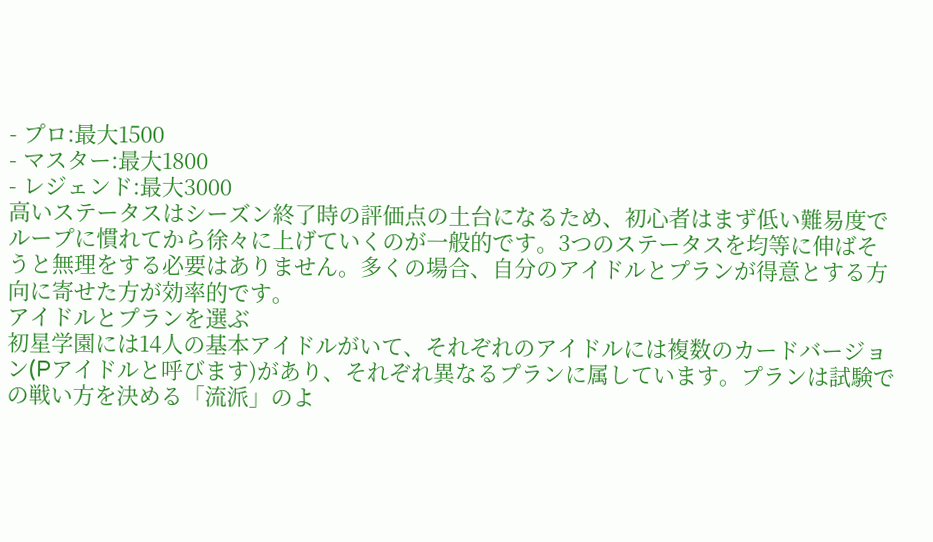- プロ:最大1500
- マスター:最大1800
- レジェンド:最大3000
高いステータスはシーズン終了時の評価点の土台になるため、初心者はまず低い難易度でループに慣れてから徐々に上げていくのが一般的です。3つのステータスを均等に伸ばそうと無理をする必要はありません。多くの場合、自分のアイドルとプランが得意とする方向に寄せた方が効率的です。
アイドルとプランを選ぶ
初星学園には14人の基本アイドルがいて、それぞれのアイドルには複数のカードバージョン(Pアイドルと呼びます)があり、それぞれ異なるプランに属しています。プランは試験での戦い方を決める「流派」のよ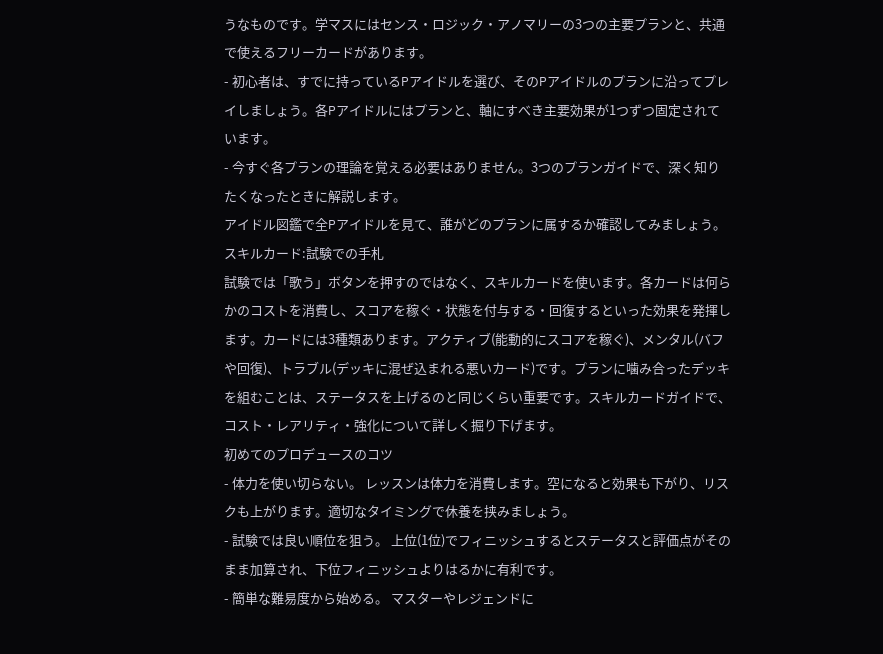うなものです。学マスにはセンス・ロジック・アノマリーの3つの主要プランと、共通で使えるフリーカードがあります。
- 初心者は、すでに持っているPアイドルを選び、そのPアイドルのプランに沿ってプレイしましょう。各Pアイドルにはプランと、軸にすべき主要効果が1つずつ固定されています。
- 今すぐ各プランの理論を覚える必要はありません。3つのプランガイドで、深く知りたくなったときに解説します。
アイドル図鑑で全Pアイドルを見て、誰がどのプランに属するか確認してみましょう。
スキルカード:試験での手札
試験では「歌う」ボタンを押すのではなく、スキルカードを使います。各カードは何らかのコストを消費し、スコアを稼ぐ・状態を付与する・回復するといった効果を発揮します。カードには3種類あります。アクティブ(能動的にスコアを稼ぐ)、メンタル(バフや回復)、トラブル(デッキに混ぜ込まれる悪いカード)です。プランに噛み合ったデッキを組むことは、ステータスを上げるのと同じくらい重要です。スキルカードガイドで、コスト・レアリティ・強化について詳しく掘り下げます。
初めてのプロデュースのコツ
- 体力を使い切らない。 レッスンは体力を消費します。空になると効果も下がり、リスクも上がります。適切なタイミングで休養を挟みましょう。
- 試験では良い順位を狙う。 上位(1位)でフィニッシュするとステータスと評価点がそのまま加算され、下位フィニッシュよりはるかに有利です。
- 簡単な難易度から始める。 マスターやレジェンドに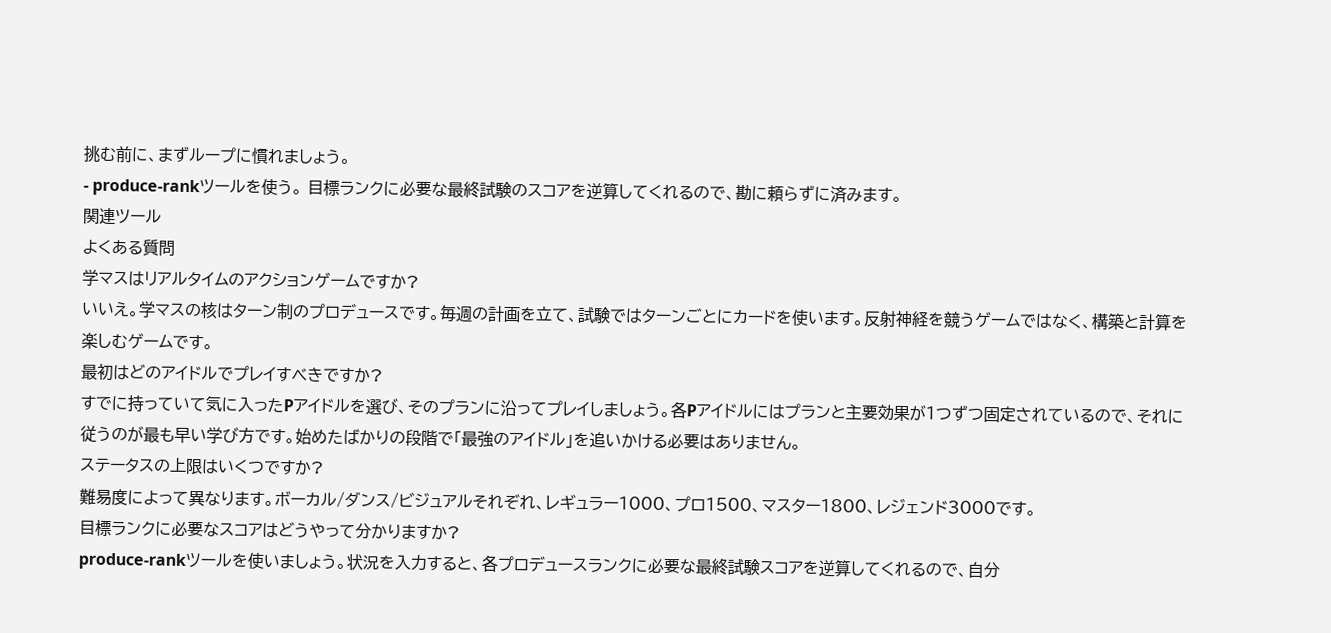挑む前に、まずループに慣れましょう。
- produce-rankツールを使う。 目標ランクに必要な最終試験のスコアを逆算してくれるので、勘に頼らずに済みます。
関連ツール
よくある質問
学マスはリアルタイムのアクションゲームですか?
いいえ。学マスの核はターン制のプロデュースです。毎週の計画を立て、試験ではターンごとにカードを使います。反射神経を競うゲームではなく、構築と計算を楽しむゲームです。
最初はどのアイドルでプレイすべきですか?
すでに持っていて気に入ったPアイドルを選び、そのプランに沿ってプレイしましょう。各Pアイドルにはプランと主要効果が1つずつ固定されているので、それに従うのが最も早い学び方です。始めたばかりの段階で「最強のアイドル」を追いかける必要はありません。
ステータスの上限はいくつですか?
難易度によって異なります。ボーカル/ダンス/ビジュアルそれぞれ、レギュラー1000、プロ1500、マスター1800、レジェンド3000です。
目標ランクに必要なスコアはどうやって分かりますか?
produce-rankツールを使いましょう。状況を入力すると、各プロデュースランクに必要な最終試験スコアを逆算してくれるので、自分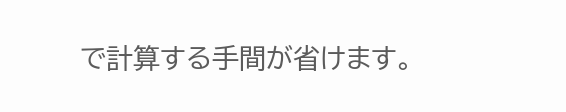で計算する手間が省けます。